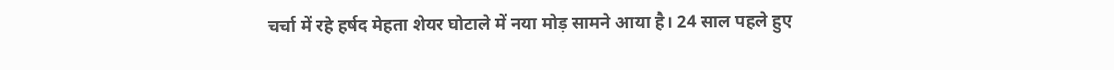चर्चा में रहे हर्षद मेहता शेयर घोटाले में नया मोड़ सामने आया है। 24 साल पहले हुए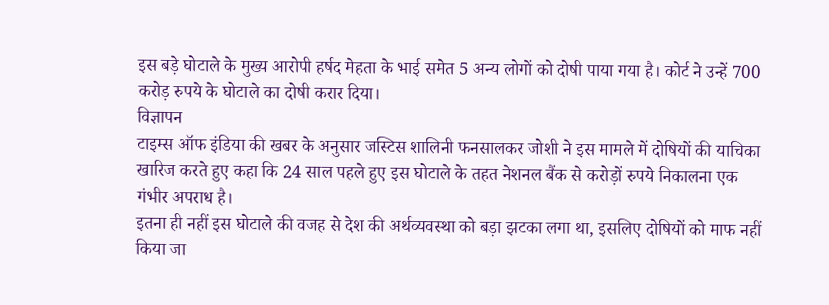इस बड़े घोटाले के मुख्य आरोपी हर्षद मेहता के भाई समेत 5 अन्य लोगों को दोषी पाया गया है। कोर्ट ने उन्हें 700 करोड़ रुपये के घोटाले का दोषी करार दिया।
विज्ञापन
टाइम्स ऑफ इंडिया की खबर के अनुसार जस्टिस शालिनी फनसालकर जोशी ने इस मामले में दोषियों की याचिका खारिज करते हुए कहा कि 24 साल पहले हुए इस घोटाले के तहत नेशनल बैंक से करोड़ों रुपये निकालना एक गंभीर अपराध है।
इतना ही नहीं इस घोटाले की वजह से देश की अर्थव्यवस्था को बड़ा झटका लगा था, इसलिए दोषियों को माफ नहीं किया जा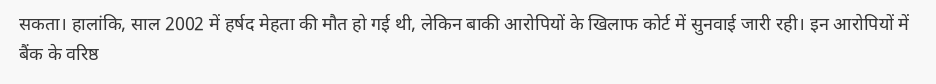सकता। हालांकि, साल 2002 में हर्षद मेहता की मौत हो गई थी, लेकिन बाकी आरोपियों के खिलाफ कोर्ट में सुनवाई जारी रही। इन आरोपियों में बैंक के वरिष्ठ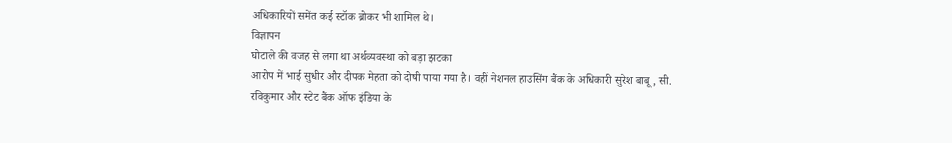अधिकारियों समेंत कई स्टॉक ब्रोकर भी शामिल थे।
विज्ञापन
घोटाले की वजह से लगा था अर्थव्यवस्था को बड़ा झटका
आरोप में भाई सुधीर और दीपक मेहता को दोषी पाया गया है। वहीं नेशनल हाउसिंग बैंक के अधिकारी सुरेश बाबू, सी. रविकुमार और स्टेट बैंक ऑफ इंडिया के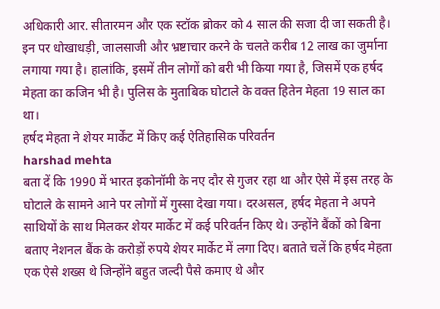अधिकारी आर. सीतारमन और एक स्टॉक ब्रोकर को 4 साल की सजा दी जा सकती है।
इन पर धोखाधड़ी, जालसाजी और भ्रष्टाचार करने के चलते करीब 12 लाख का जुर्माना लगाया गया है। हालांकि, इसमें तीन लोगों को बरी भी किया गया है, जिसमें एक हर्षद मेहता का कजिन भी है। पुलिस के मुताबिक घोटाले के वक्त हितेन मेहता 19 साल का था।
हर्षद मेहता ने शेयर मार्केंट में किए कई ऐतिहासिक परिवर्तन
harshad mehta
बता दें कि 1990 में भारत इकोनॉमी के नए दौर से गुजर रहा था और ऐसे में इस तरह के घोटाले के सामने आने पर लोगों में गुस्सा देखा गया। दरअसल, हर्षद मेहता ने अपने साथियों के साथ मिलकर शेयर मार्केट में कई परिवर्तन किए थे। उन्होंने बैंकों को बिना बताए नेशनल बैंक के करोड़ों रुपये शेयर मार्केट में लगा दिए। बताते चलें कि हर्षद मेहता एक ऐसे शख्स थे जिन्होंने बहुत जल्दी पैसे कमाए थे और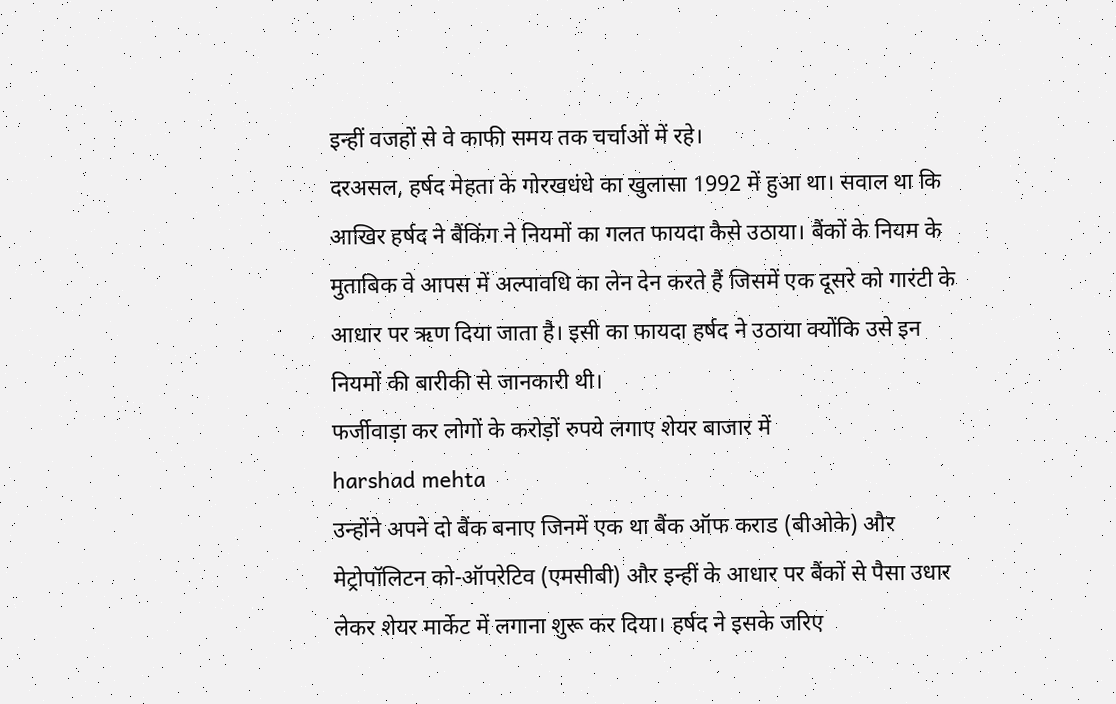इन्हीं वजहों से वे काफी समय तक चर्चाओं में रहे।
दरअसल, हर्षद मेहता के गोरखधंधे का खुलासा 1992 में हुआ था। सवाल था कि आखिर हर्षद ने बैंकिंग ने नियमों का गलत फायदा कैसे उठाया। बैंकों के नियम के मुताबिक वे आपस में अल्पावधि का लेन देन करते हैं जिसमें एक दूसरे को गारंटी के आधार पर ऋण दिया जाता है। इसी का फायदा हर्षद ने उठाया क्योंकि उसे इन नियमों की बारीकी से जानकारी थी।
फर्जीवाड़ा कर लोगों के करोड़ों रुपये लगाए शेयर बाजार में
harshad mehta
उन्होंने अपने दो बैंक बनाए जिनमें एक था बैंक ऑफ कराड (बीओके) और मेट्रोपॉलिटन को-ऑपरेटिव (एमसीबी) और इन्हीं के आधार पर बैंकों से पैसा उधार लेकर शेयर मार्केट में लगाना शुरू कर दिया। हर्षद ने इसके जरिए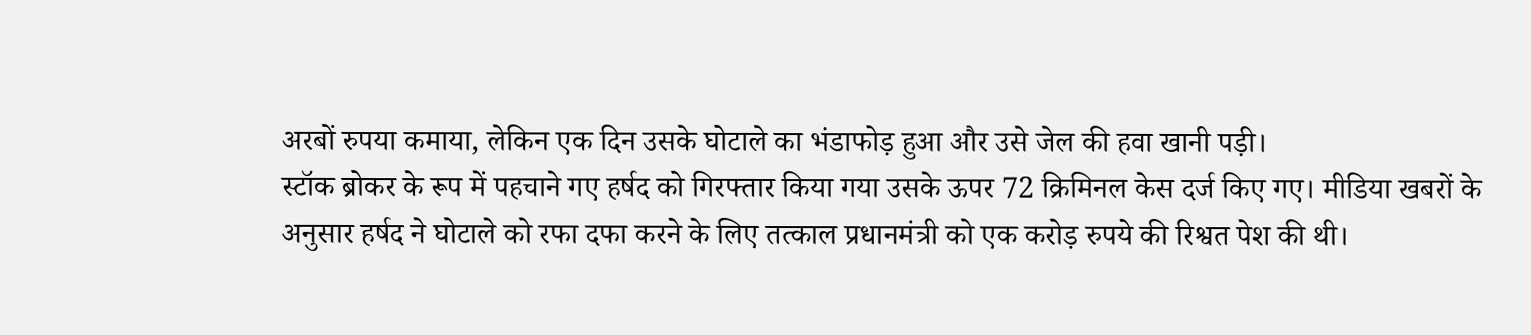अरबों रुपया कमाया, लेकिन एक दिन उसके घोटाले का भंडाफोड़ हुआ और उसे जेल की हवा खानी पड़ी।
स्टॉक ब्रोकर के रूप में पहचाने गए हर्षद को गिरफ्तार किया गया उसके ऊपर 72 क्रिमिनल केस दर्ज किए गए। मीडिया खबरों के अनुसार हर्षद ने घोटाले को रफा दफा करने के लिए तत्काल प्रधानमंत्री को एक करोड़ रुपये की रिश्वत पेश की थी।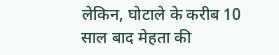लेकिन, घोटाले के करीब 10 साल बाद मेहता की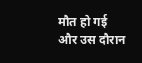मौत हो गई और उस दौरान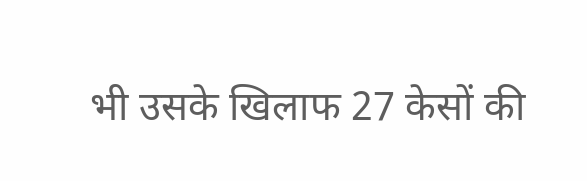भी उसके खिलाफ 27 केसों की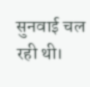सुनवाई चल रही थी।